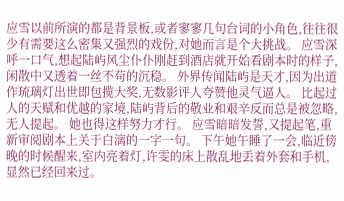应雪以前所演的都是背景板,或者寥寥几句台词的小角色,往往很少有需要这么密集又强烈的戏份,对她而言是个大挑战。 应雪深呼一口气,想起陆屿风尘仆仆刚赶到酒店就开始看剧本时的样子,闲散中又透着一丝不苟的沉稳。 外界传闻陆屿是天才,因为出道作琉璃灯出世即包揽大奖,无数影评人夸赞他灵气逼人。 比起过人的天赋和优越的家境,陆屿背后的敬业和艰辛反而总是被忽略,无人提起。 她也得这样努力才行。 应雪暗暗发誓,又提起笔,重新审阅剧本上关于白漓的一字一句。 下午她午睡了一会,临近傍晚的时候醒来,室内亮着灯,许雯的床上散乱地丢着外套和手机,显然已经回来过。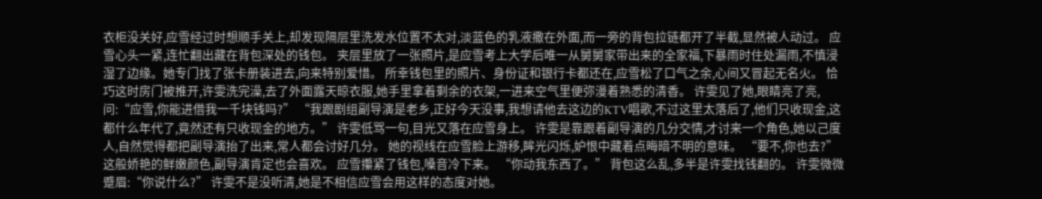衣柜没关好,应雪经过时想顺手关上,却发现隔层里洗发水位置不太对,淡蓝色的乳液撒在外面,而一旁的背包拉链都开了半截,显然被人动过。 应雪心头一紧,连忙翻出藏在背包深处的钱包。 夹层里放了一张照片,是应雪考上大学后唯一从舅舅家带出来的全家福,下暴雨时住处漏雨,不慎浸湿了边缘。她专门找了张卡册装进去,向来特别爱惜。 所幸钱包里的照片、身份证和银行卡都还在,应雪松了口气之余,心间又冒起无名火。 恰巧这时房门被推开,许雯洗完澡,去了外面露天晾衣服,她手里拿着剩余的衣架,一进来空气里便弥漫着熟悉的清香。 许雯见了她,眼睛亮了亮,问:“应雪,你能进借我一千块钱吗?” “我跟剧组副导演是老乡,正好今天没事,我想请他去这边的KTV唱歌,不过这里太落后了,他们只收现金,这都什么年代了,竟然还有只收现金的地方。” 许雯低骂一句,目光又落在应雪身上。 许雯是靠跟着副导演的几分交情,才讨来一个角色,她以己度人,自然觉得都把副导演抬了出来,常人都会讨好几分。 她的视线在应雪脸上游移,眸光闪烁,妒恨中藏着点晦暗不明的意味。 “要不,你也去?” 这般娇艳的鲜嫩颜色,副导演肯定也会喜欢。 应雪攥紧了钱包,嗓音冷下来。 “你动我东西了。” 背包这么乱,多半是许雯找钱翻的。 许雯微微蹙眉:“你说什么?” 许雯不是没听清,她是不相信应雪会用这样的态度对她。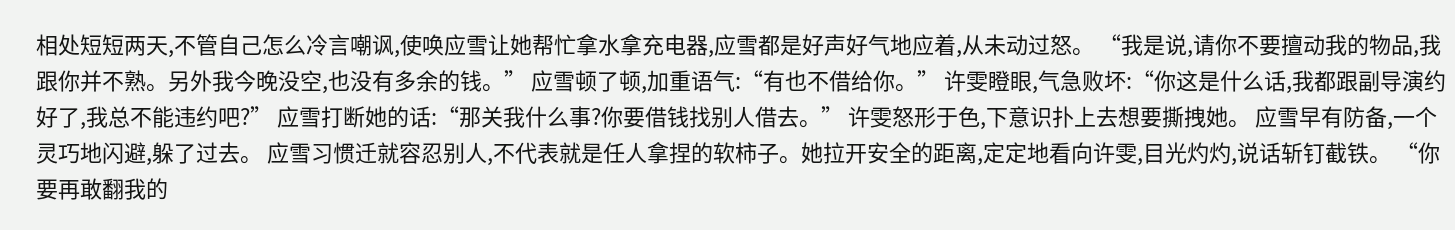相处短短两天,不管自己怎么冷言嘲讽,使唤应雪让她帮忙拿水拿充电器,应雪都是好声好气地应着,从未动过怒。 “我是说,请你不要擅动我的物品,我跟你并不熟。另外我今晚没空,也没有多余的钱。” 应雪顿了顿,加重语气:“有也不借给你。” 许雯瞪眼,气急败坏:“你这是什么话,我都跟副导演约好了,我总不能违约吧?” 应雪打断她的话:“那关我什么事?你要借钱找别人借去。” 许雯怒形于色,下意识扑上去想要撕拽她。 应雪早有防备,一个灵巧地闪避,躲了过去。 应雪习惯迁就容忍别人,不代表就是任人拿捏的软柿子。她拉开安全的距离,定定地看向许雯,目光灼灼,说话斩钉截铁。 “你要再敢翻我的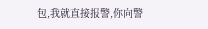包,我就直接报警,你向警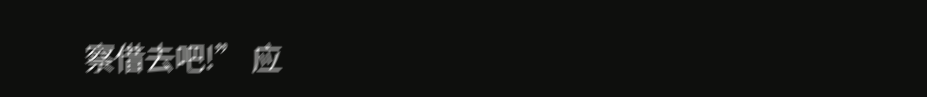察借去吧!” 应